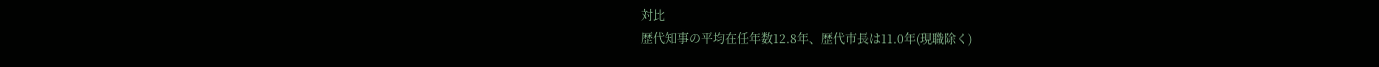対比
歴代知事の平均在任年数12.8年、歴代市長は11.0年(現職除く)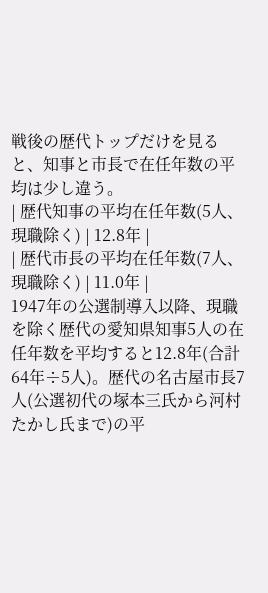戦後の歴代トップだけを見ると、知事と市長で在任年数の平均は少し違う。
| 歴代知事の平均在任年数(5人、現職除く) | 12.8年 |
| 歴代市長の平均在任年数(7人、現職除く) | 11.0年 |
1947年の公選制導入以降、現職を除く歴代の愛知県知事5人の在任年数を平均すると12.8年(合計64年÷5人)。歴代の名古屋市長7人(公選初代の塚本三氏から河村たかし氏まで)の平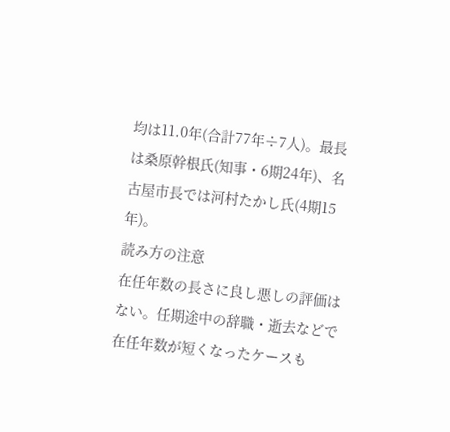均は11.0年(合計77年÷7人)。最長は桑原幹根氏(知事・6期24年)、名古屋市長では河村たかし氏(4期15年)。
読み方の注意
在任年数の長さに良し悪しの評価はない。任期途中の辞職・逝去などで在任年数が短くなったケースも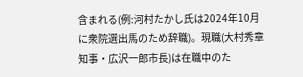含まれる(例:河村たかし氏は2024年10月に衆院選出馬のため辞職)。現職(大村秀章知事・広沢一郎市長)は在職中のた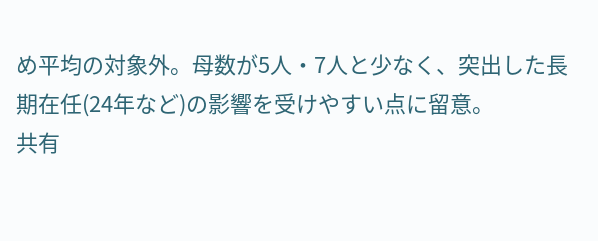め平均の対象外。母数が5人・7人と少なく、突出した長期在任(24年など)の影響を受けやすい点に留意。
共有